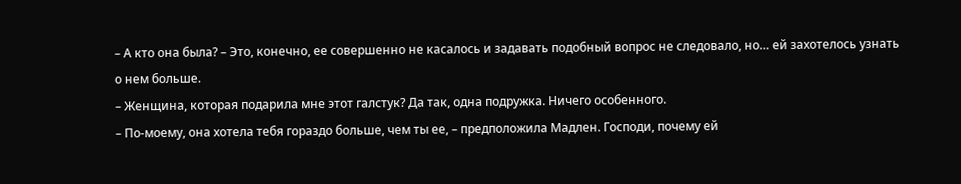– А кто она была? – Это, конечно, ее совершенно не касалось и задавать подобный вопрос не следовало, но… ей захотелось узнать о нем больше.
– Женщина, которая подарила мне этот галстук? Да так, одна подружка. Ничего особенного.
– По-моему, она хотела тебя гораздо больше, чем ты ее, – предположила Мадлен. Господи, почему ей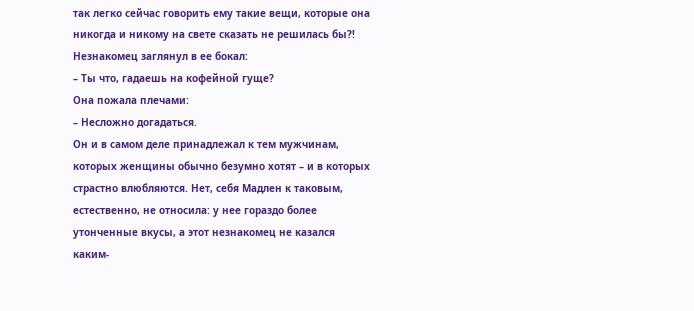так легко сейчас говорить ему такие вещи, которые она никогда и никому на свете сказать не решилась бы?!
Незнакомец заглянул в ее бокал:
– Ты что, гадаешь на кофейной гуще?
Она пожала плечами:
– Несложно догадаться.
Он и в самом деле принадлежал к тем мужчинам, которых женщины обычно безумно хотят – и в которых страстно влюбляются. Нет, себя Мадлен к таковым, естественно, не относила: у нее гораздо более утонченные вкусы, а этот незнакомец не казался каким-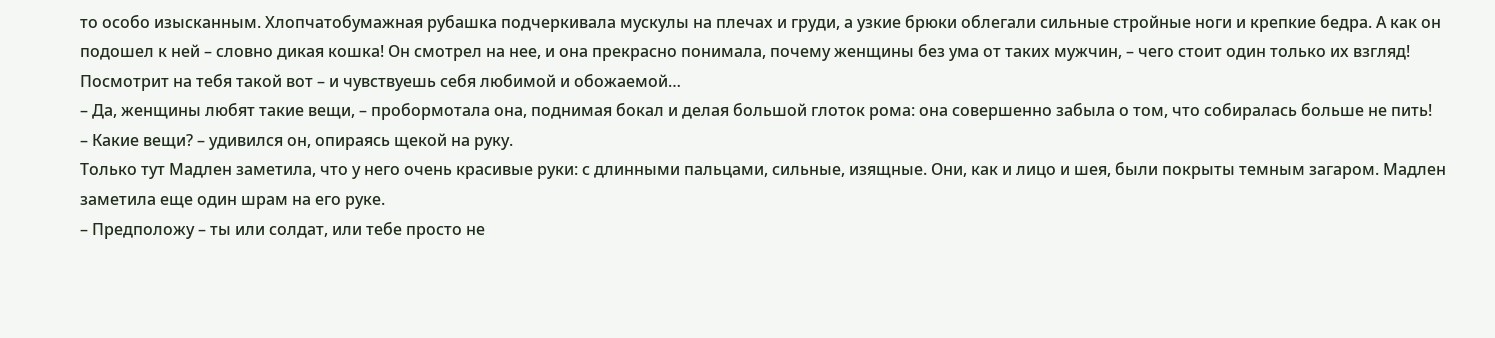то особо изысканным. Хлопчатобумажная рубашка подчеркивала мускулы на плечах и груди, а узкие брюки облегали сильные стройные ноги и крепкие бедра. А как он подошел к ней – словно дикая кошка! Он смотрел на нее, и она прекрасно понимала, почему женщины без ума от таких мужчин, – чего стоит один только их взгляд! Посмотрит на тебя такой вот – и чувствуешь себя любимой и обожаемой…
– Да, женщины любят такие вещи, – пробормотала она, поднимая бокал и делая большой глоток рома: она совершенно забыла о том, что собиралась больше не пить!
– Какие вещи? – удивился он, опираясь щекой на руку.
Только тут Мадлен заметила, что у него очень красивые руки: с длинными пальцами, сильные, изящные. Они, как и лицо и шея, были покрыты темным загаром. Мадлен заметила еще один шрам на его руке.
– Предположу – ты или солдат, или тебе просто не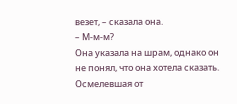везет, – сказала она.
– М-м-м?
Она указала на шрам, однако он не понял, что она хотела сказать. Осмелевшая от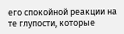его спокойной реакции на те глупости, которые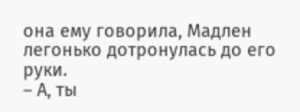она ему говорила, Мадлен легонько дотронулась до его руки.
– А, ты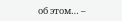об этом… –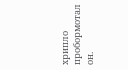хрипло пробормотал он.